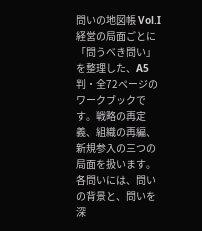問いの地図帳 Vol.I
経営の局面ごとに「問うべき問い」を整理した、A5判・全72ページのワークブックです。戦略の再定義、組織の再編、新規参入の三つの局面を扱います。各問いには、問いの背景と、問いを深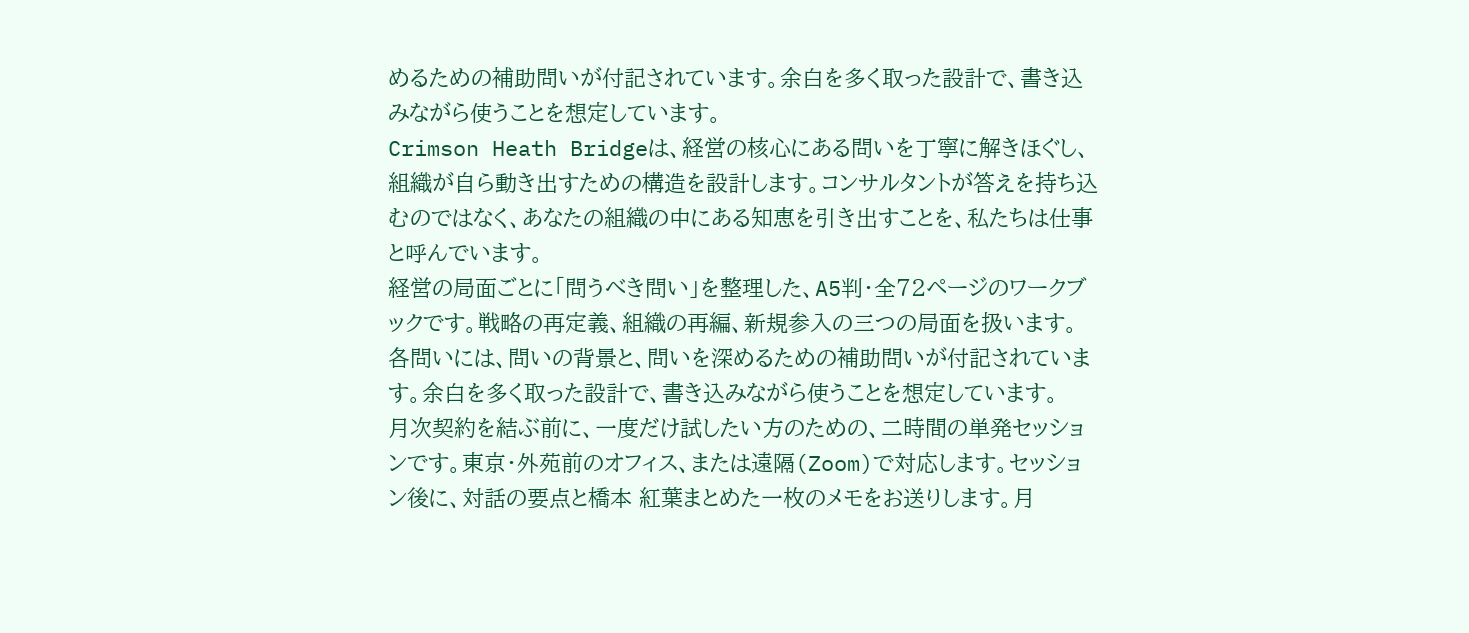めるための補助問いが付記されています。余白を多く取った設計で、書き込みながら使うことを想定しています。
Crimson Heath Bridgeは、経営の核心にある問いを丁寧に解きほぐし、組織が自ら動き出すための構造を設計します。コンサルタントが答えを持ち込むのではなく、あなたの組織の中にある知恵を引き出すことを、私たちは仕事と呼んでいます。
経営の局面ごとに「問うべき問い」を整理した、A5判・全72ページのワークブックです。戦略の再定義、組織の再編、新規参入の三つの局面を扱います。各問いには、問いの背景と、問いを深めるための補助問いが付記されています。余白を多く取った設計で、書き込みながら使うことを想定しています。
月次契約を結ぶ前に、一度だけ試したい方のための、二時間の単発セッションです。東京・外苑前のオフィス、または遠隔(Zoom)で対応します。セッション後に、対話の要点と橋本 紅葉まとめた一枚のメモをお送りします。月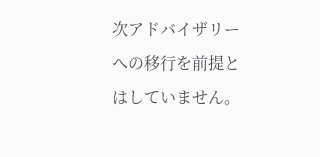次アドバイザリーへの移行を前提とはしていません。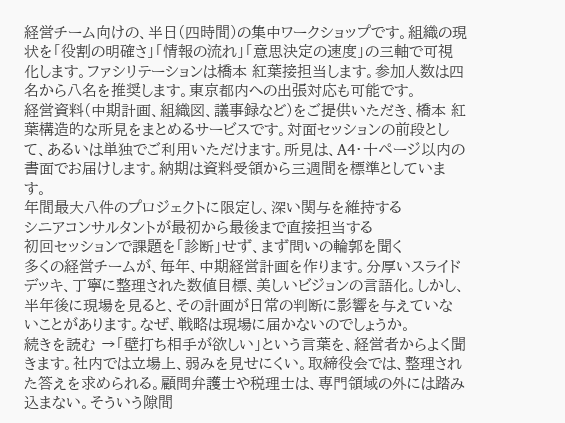経営チーム向けの、半日(四時間)の集中ワークショップです。組織の現状を「役割の明確さ」「情報の流れ」「意思決定の速度」の三軸で可視化します。ファシリテーションは橋本 紅葉接担当します。参加人数は四名から八名を推奨します。東京都内への出張対応も可能です。
経営資料(中期計画、組織図、議事録など)をご提供いただき、橋本 紅葉構造的な所見をまとめるサービスです。対面セッションの前段として、あるいは単独でご利用いただけます。所見は、A4・十ページ以内の書面でお届けします。納期は資料受領から三週間を標準としています。
年間最大八件のプロジェクトに限定し、深い関与を維持する
シニアコンサルタントが最初から最後まで直接担当する
初回セッションで課題を「診断」せず、まず問いの輪郭を聞く
多くの経営チームが、毎年、中期経営計画を作ります。分厚いスライドデッキ、丁寧に整理された数値目標、美しいビジョンの言語化。しかし、半年後に現場を見ると、その計画が日常の判断に影響を与えていないことがあります。なぜ、戦略は現場に届かないのでしょうか。
続きを読む →「壁打ち相手が欲しい」という言葉を、経営者からよく聞きます。社内では立場上、弱みを見せにくい。取締役会では、整理された答えを求められる。顧問弁護士や税理士は、専門領域の外には踏み込まない。そういう隙間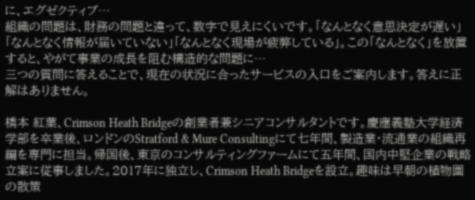に、エグゼクティブ…
組織の問題は、財務の問題と違って、数字で見えにくいです。「なんとなく意思決定が遅い」「なんとなく情報が届いていない」「なんとなく現場が疲弊している」。この「なんとなく」を放置すると、やがて事業の成長を阻む構造的な問題に…
三つの質問に答えることで、現在の状況に合ったサービスの入口をご案内します。答えに正解はありません。

橋本 紅葉、Crimson Heath Bridgeの創業者兼シニアコンサルタントです。慶應義塾大学経済学部を卒業後、ロンドンのStratford & Mure Consultingにて七年間、製造業・流通業の組織再編を専門に担当。帰国後、東京のコンサルティングファームにて五年間、国内中堅企業の戦略立案に従事しました。2017年に独立し、Crimson Heath Bridgeを設立。趣味は早朝の植物園の散策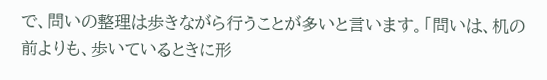で、問いの整理は歩きながら行うことが多いと言います。「問いは、机の前よりも、歩いているときに形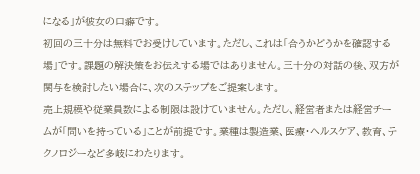になる」が彼女の口癖です。
初回の三十分は無料でお受けしています。ただし、これは「合うかどうかを確認する場」です。課題の解決策をお伝えする場ではありません。三十分の対話の後、双方が関与を検討したい場合に、次のステップをご提案します。
売上規模や従業員数による制限は設けていません。ただし、経営者または経営チームが「問いを持っている」ことが前提です。業種は製造業、医療・ヘルスケア、教育、テクノロジーなど多岐にわたります。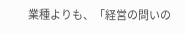業種よりも、「経営の問いの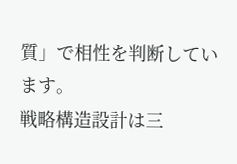質」で相性を判断しています。
戦略構造設計は三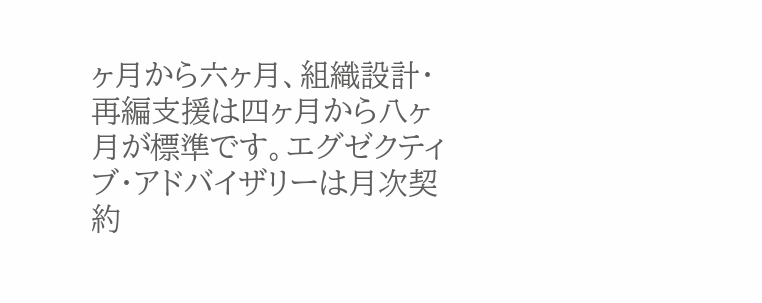ヶ月から六ヶ月、組織設計・再編支援は四ヶ月から八ヶ月が標準です。エグゼクティブ・アドバイザリーは月次契約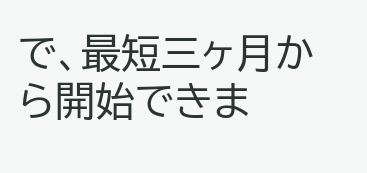で、最短三ヶ月から開始できま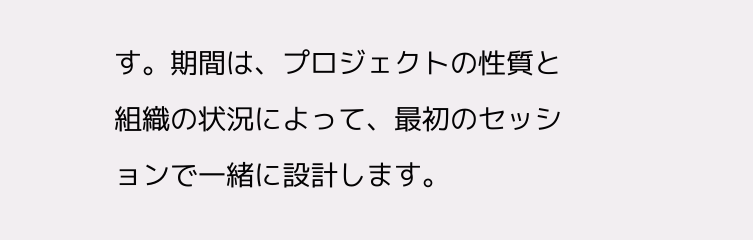す。期間は、プロジェクトの性質と組織の状況によって、最初のセッションで一緒に設計します。